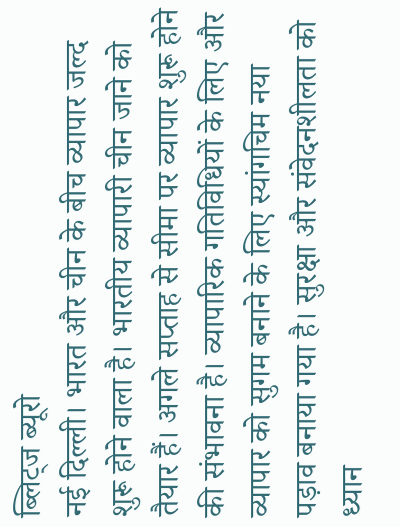ब्लिट्ज ब्यूरो
नई दिल्ली। भारत और चीन के बीच व्यापार जल्द शुरू होने वाला है। भारतीय व्यापारी चीन जाने को तैयार हैं। अगले सप्ताह से सीमा पर व्यापार शुरू होने की संभावना है। व्यापारिक गतिविधियों के लिए और व्यापार को सुगम बनाने के लिए स्यांगचिम नया पड़ाव बनाया गया है। सुरक्षा और संवेदनशीलता को ध्यान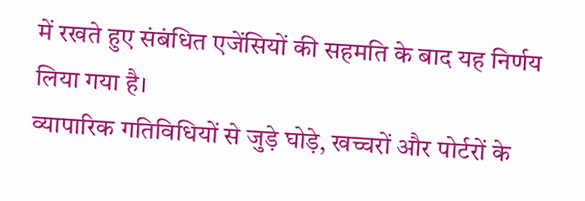में रखते हुए संबंधित एजेंसियों की सहमति के बाद यह निर्णय लिया गया है।
व्यापारिक गतिविधियों से जुड़े घोड़े, खच्चरों और पोर्टरों के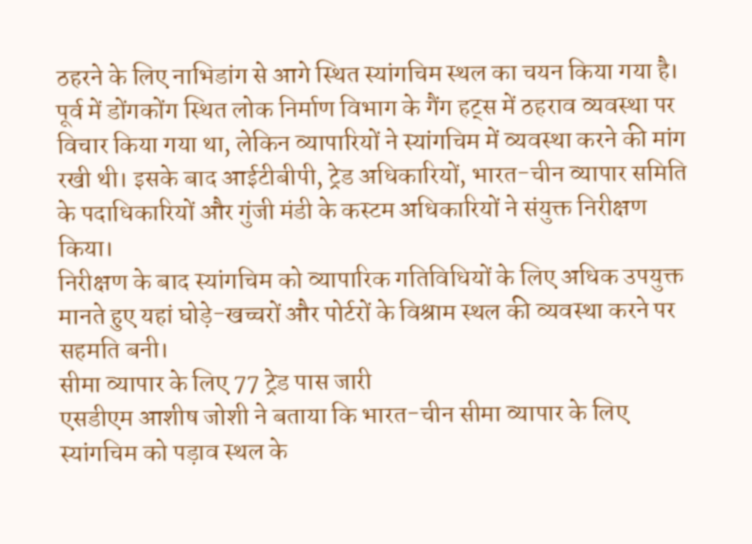ठहरने के लिए नाभिडांग से आगे स्थित स्यांगचिम स्थल का चयन किया गया है। पूर्व में डोंगकोंग स्थित लोक निर्माण विभाग के गैंग हट्स में ठहराव व्यवस्था पर विचार किया गया था, लेकिन व्यापारियों ने स्यांगचिम में व्यवस्था करने की मांग रखी थी। इसके बाद आईटीबीपी, ट्रेड अधिकारियों, भारत-चीन व्यापार समिति के पदाधिकारियों और गुंजी मंडी के कस्टम अधिकारियों ने संयुक्त निरीक्षण किया।
निरीक्षण के बाद स्यांगचिम को व्यापारिक गतिविधियों के लिए अधिक उपयुक्त मानते हुए यहां घोड़े-खच्चरों और पोर्टरों के विश्राम स्थल की व्यवस्था करने पर सहमति बनी।
सीमा व्यापार के लिए 77 ट्रेड पास जारी
एसडीएम आशीष जोशी ने बताया कि भारत-चीन सीमा व्यापार के लिए स्यांगचिम को पड़ाव स्थल के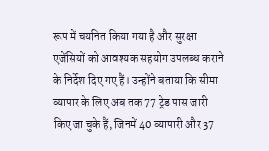रूप में चयनित किया गया है और सुरक्षा एजेंसियों को आवश्यक सहयोग उपलब्ध कराने के निर्देश दिए गए हैं। उन्होंने बताया कि सीमा व्यापार के लिए अब तक 77 ट्रेड पास जारी किए जा चुके हैं, जिनमें 40 व्यापारी और 37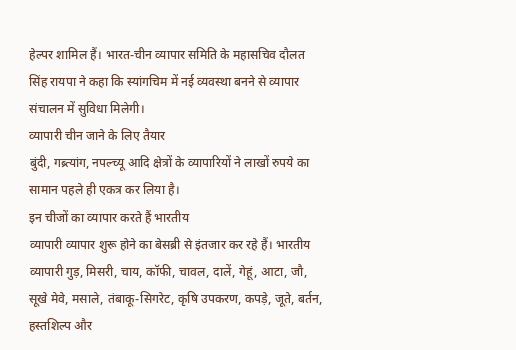हेल्पर शामिल हैं। भारत-चीन व्यापार समिति के महासचिव दौलत सिंह रायपा ने कहा कि स्यांगचिम में नई व्यवस्था बनने से व्यापार संचालन में सुविधा मिलेगी।
व्यापारी चीन जाने के लिए तैयार
बुंदी, गब्र्त्यांग, नपल्च्यू आदि क्षेत्रों के व्यापारियों ने लाखों रुपये का सामान पहले ही एकत्र कर लिया है।
इन चीजों का व्यापार करते हैं भारतीय
व्यापारी व्यापार शुरू होने का बेसब्री से इंतजार कर रहे हैं। भारतीय व्यापारी गुड़, मिसरी, चाय, कॉफी, चावल, दालें, गेहूं, आटा, जौ, सूखे मेवे, मसाले, तंबाकू-सिगरेट, कृषि उपकरण, कपड़े, जूते, बर्तन, हस्तशिल्प और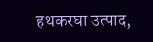हथकरघा उत्पाद,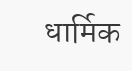धार्मिक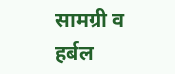सामग्री व हर्बल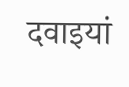दवाइयां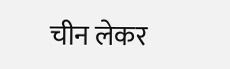चीन लेकर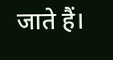जाते हैं।